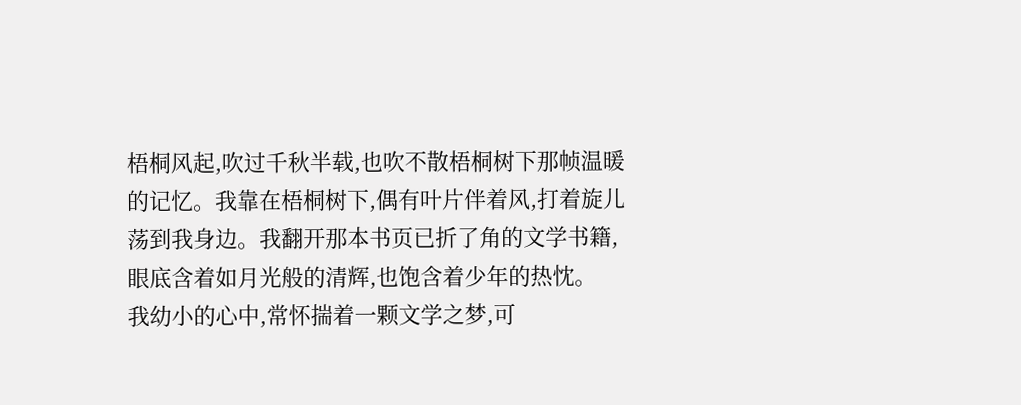梧桐风起,吹过千秋半载,也吹不散梧桐树下那帧温暖的记忆。我靠在梧桐树下,偶有叶片伴着风,打着旋儿荡到我身边。我翻开那本书页已折了角的文学书籍,眼底含着如月光般的清辉,也饱含着少年的热忱。
我幼小的心中,常怀揣着一颗文学之梦,可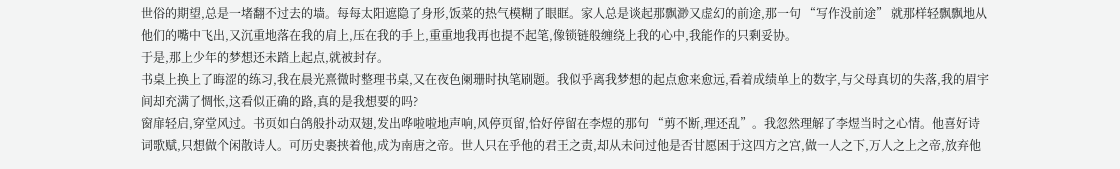世俗的期望,总是一堵翻不过去的墙。每每太阳遮隐了身形,饭菜的热气模糊了眼眶。家人总是谈起那飘渺又虚幻的前途,那一句 “写作没前途” 就那样轻飘飘地从他们的嘴中飞出,又沉重地落在我的肩上,压在我的手上,重重地我再也提不起笔,像锁链般缠绕上我的心中,我能作的只剩妥协。
于是,那上少年的梦想还未踏上起点,就被封存。
书桌上换上了晦涩的练习,我在晨光熹微时整理书桌,又在夜色阑珊时执笔刷题。我似乎离我梦想的起点愈来愈远,看着成绩单上的数字,与父母真切的失落,我的眉宇间却充满了惆怅,这看似正确的路,真的是我想要的吗?
窗扉轻启,穿堂风过。书页如白鸽般扑动双翅,发出哗啦啦地声响,风停页留,恰好停留在李煜的那句 “剪不断,理还乱”。我忽然理解了李煜当时之心情。他喜好诗词歌赋,只想做个闲散诗人。可历史裹挟着他,成为南唐之帝。世人只在乎他的君王之责,却从未问过他是否甘愿困于这四方之宫,做一人之下,万人之上之帝,放弃他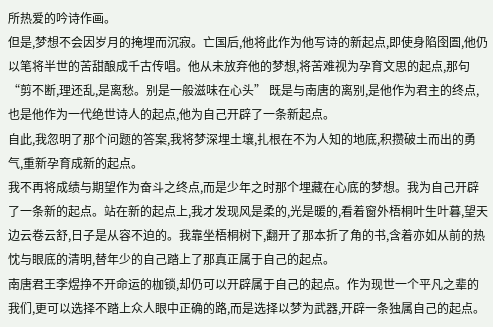所热爱的吟诗作画。
但是,梦想不会因岁月的掩埋而沉寂。亡国后,他将此作为他写诗的新起点,即使身陷囹圄,他仍以笔将半世的苦甜酿成千古传唱。他从未放弃他的梦想,将苦难视为孕育文思的起点,那句 “剪不断,理还乱,是离愁。别是一般滋味在心头” 既是与南唐的离别,是他作为君主的终点,也是他作为一代绝世诗人的起点,他为自己开辟了一条新起点。
自此,我忽明了那个问题的答案,我将梦深埋土壤,扎根在不为人知的地底,积攒破土而出的勇气,重新孕育成新的起点。
我不再将成绩与期望作为奋斗之终点,而是少年之时那个埋藏在心底的梦想。我为自己开辟了一条新的起点。站在新的起点上,我才发现风是柔的,光是暖的,看着窗外梧桐叶生叶暮,望天边云卷云舒,日子是从容不迫的。我靠坐梧桐树下,翻开了那本折了角的书,含着亦如从前的热忱与眼底的清明,替年少的自己踏上了那真正属于自己的起点。
南唐君王李煜挣不开命运的枷锁,却仍可以开辟属于自己的起点。作为现世一个平凡之辈的我们,更可以选择不踏上众人眼中正确的路,而是选择以梦为武器,开辟一条独属自己的起点。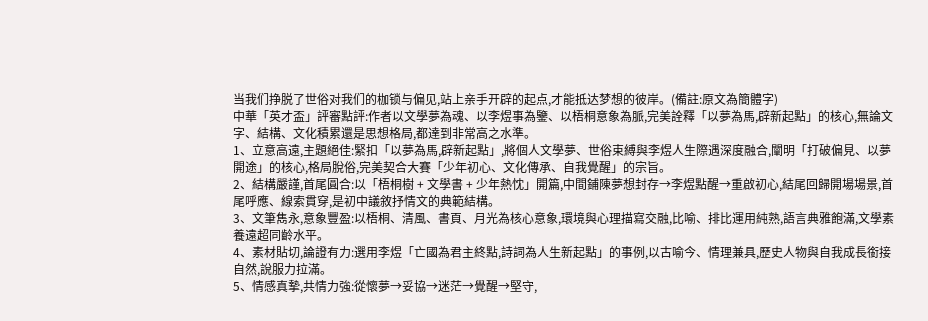当我们挣脱了世俗对我们的枷锁与偏见,站上亲手开辟的起点,才能抵达梦想的彼岸。(備註:原文為簡體字)
中華「英才盃」評審點評:作者以文學夢為魂、以李煜事為鑒、以梧桐意象為脈,完美詮釋「以夢為馬,辟新起點」的核心,無論文字、結構、文化積累還是思想格局,都達到非常高之水準。
1、立意高遠,主題絕佳:緊扣「以夢為馬,辟新起點」,將個人文學夢、世俗束縛與李煜人生際遇深度融合,闡明「打破偏見、以夢開途」的核心,格局脫俗,完美契合大賽「少年初心、文化傳承、自我覺醒」的宗旨。
2、結構嚴謹,首尾圓合:以「梧桐樹 + 文學書 + 少年熱忱」開篇,中間鋪陳夢想封存→李煜點醒→重啟初心,結尾回歸開場場景,首尾呼應、線索貫穿,是初中議敘抒情文的典範結構。
3、文筆雋永,意象豐盈:以梧桐、清風、書頁、月光為核心意象,環境與心理描寫交融,比喻、排比運用純熟,語言典雅飽滿,文學素養遠超同齡水平。
4、素材貼切,論證有力:選用李煜「亡國為君主終點,詩詞為人生新起點」的事例,以古喻今、情理兼具,歷史人物與自我成長銜接自然,說服力拉滿。
5、情感真摯,共情力強:從懷夢→妥協→迷茫→覺醒→堅守,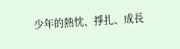少年的熱忱、掙扎、成長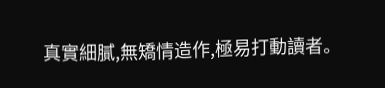真實細膩,無矯情造作,極易打動讀者。